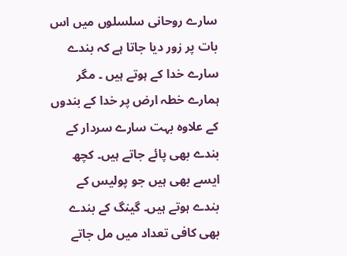سارے روحانی سلسلوں میں اس بات پر زور دیا جاتا ہے کہ بندے سارے خدا کے ہوتے ہیں ۔ مگر ہمارے خطہ ارض پر خدا کے بندوں کے علاوہ بہت سارے سردار کے بندے بھی پائے جاتے ہیں۔ کچھ ایسے بھی ہیں جو پولیس کے بندے ہوتے ہیں۔ گینگ کے بندے بھی کافی تعداد میں مل جاتے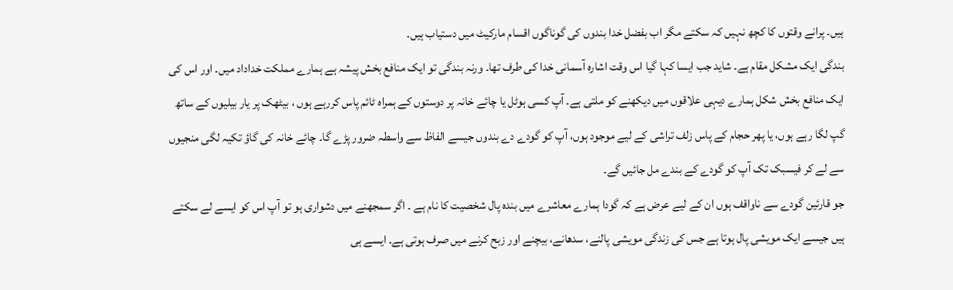ہیں۔ پرانے وقتوں کا کچھ نہیں کہ سکتے مگر اب بفضل خدا بندوں کی گوناگوں اقسام مارکیٹ میں دستیاب ہیں۔
بندگی ایک مشکل مقام ہے۔ شاید جب ایسا کہا گیا اس وقت اشارہ آسمانی خدا کی طرف تھا۔ ورنہ بندگی تو ایک منافع بخش پیشہ ہے ہمارے مملکت خداداد میں۔ اور اس کی ایک منافع بخش شکل ہمارے دیہی علاقوں میں دیکھنے کو ملتی ہے۔ آپ کسی ہوٹل یا چائے خانہ پر دوستوں کے ہمراہ ٹائم پاس کررہے ہوں ، بیٹھک پر یار بیلیوں کے ساتھ گپ لگا رہے ہوں، یا پھر حجام کے پاس زلف تراشی کے لیے موجود ہوں، آپ کو گودے دے بندوں جیسے الفاظ سے واسطہ ضرور پڑے گا۔ چائے خانہ کی گاؤ تکیہ لگی منجیوں سے لے کر فیسبک تک آپ کو گودے کے بندے مل جائیں گے۔
جو قارئین گودے سے ناواقف ہوں ان کے لیے عرض ہے کہ گودا ہمارے معاشرے میں بندہ پال شخصیت کا نام ہے ۔ اگر سمجھنے میں دشواری ہو تو آپ اس کو ایسے لے سکتے ہیں جیسے ایک مویشی پال ہوتا ہے جس کی زندگی مویشی پالنے، سدھانے، بیچنے اور زبح کرنے میں صرف ہوتی ہے۔ ایسے ہی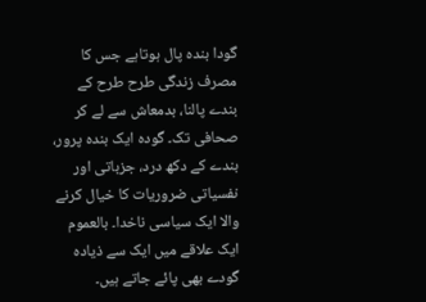گودا بندہ پال ہوتاہے جس کا مصرف زندگی طرح طرح کے بندے پالنا، بدمعاش سے لے کر صحافی تک۔ گودہ ایک بندہ پرور، بندے کے دکھ درد، جزباتی اور نفسیاتی ضروریات کا خیال کرنے والا ایک سیاسی ناخدا۔ بالعموم ایک علاقے میں ایک سے ذیادہ گودے بھی پائے جاتے ہیں۔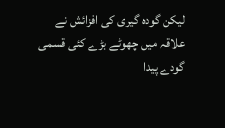لیکن گودہ گیری کی افزائش نے علاقہ میں چھوٹے بڑے کئی قسمی گودے پیدا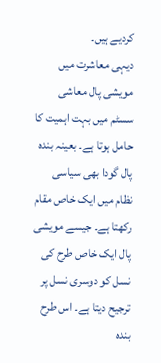کردیے ہیں۔
دیہی معاشرت میں مویشی پال معاشی سسٹم میں بہت اہمیت کا حامل ہوتا ہے۔ بعینہ بندہ پال گودا بھی سیاسی نظام میں ایک خاص مقام رکھتا ہے۔ جیسے مویشی پال ایک خاص طرح کی نسل کو دوسری نسل پر ترجیح دیتا ہے۔ اس طرح بندہ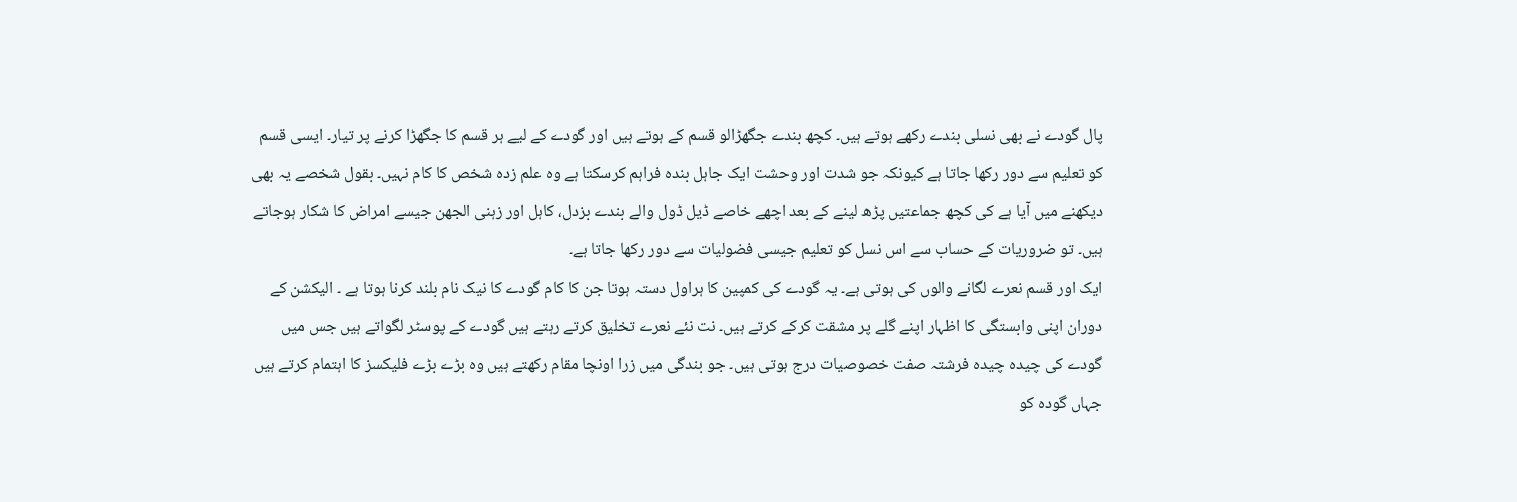پال گودے نے بھی نسلی بندے رکھے ہوتے ہیں۔ کچھ بندے جگھڑالو قسم کے ہوتے ہیں اور گودے کے لیے ہر قسم کا جگھڑا کرنے پر تیار۔ ایسی قسم کو تعلیم سے دور رکھا جاتا ہے کیونکہ جو شدت اور وحشت ایک جاہل بندہ فراہم کرسکتا ہے وہ علم زدہ شخص کا کام نہیں۔ بقول شخصے یہ بھی دیکھنے میں آیا ہے کی کچھ جماعتیں پڑھ لینے کے بعد اچھے خاصے ڈیل ڈول والے بندے بزدل، کاہل اور زہنی الجھن جیسے امراض کا شکار ہوجاتے ہیں۔ تو ضروریات کے حساب سے اس نسل کو تعلیم جیسی فضولیات سے دور رکھا جاتا ہے۔
ایک اور قسم نعرے لگانے والوں کی ہوتی ہے۔ یہ گودے کی کمپین کا ہراول دستہ ہوتا جن کا کام گودے کا نیک نام بلند کرنا ہوتا ہے ۔ الیکشن کے دوران اپنی وابستگی کا اظہار اپنے گلے پر مشقت کرکے کرتے ہیں۔ نت نئے نعرے تخلیق کرتے رہتے ہیں گودے کے پوسٹر لگواتے ہیں جس میں گودے کی چیدہ چیدہ فرشتہ صفت خصوصیات درج ہوتی ہیں۔ جو بندگی میں زرا اونچا مقام رکھتے ہیں وہ بڑے بڑے فلیکسز کا اہتمام کرتے ہیں جہاں گودہ کو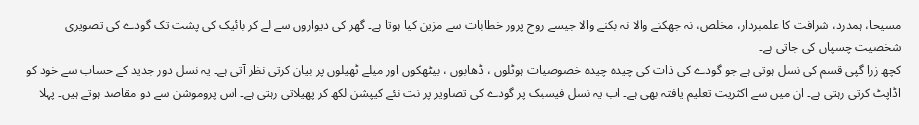مسیحا، ہمدرد، شرافت کا علمبردار، مخلص، نہ جھکنے والا نہ بکنے والا جیسے روح پرور خطابات سے مزین کیا ہوتا ہے۔ گھر کی دیواروں سے لے کر بائیک کی پشت تک گودے کی تصویری شخصیت چسپاں کی جاتی ہے۔
کچھ زرا گپی قسم کی نسل ہوتی ہے جو گودے کی ذات کی چیدہ چیدہ خصوصیات ہوٹلوں ، ڈھابوں ، بیٹھکوں اور میلے ٹھیلوں پر بیان کرتی نظر آتی ہے۔ یہ نسل دور جدید کے حساب سے خود کو اڈاپٹ کرتی رہتی ہے۔ ان میں سے اکثریت تعلیم یافتہ بھی ہے۔ اب یہ نسل فیسبک پر گودے کی تصاویر پر نت نئے کیپشن لکھ کر پھیلاتی رہتی ہے۔ اس پروموشن سے دو مقاصد ہوتے ہیں۔ پہلا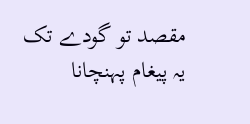مقصد تو گودے تک یہ پیغام پہنچانا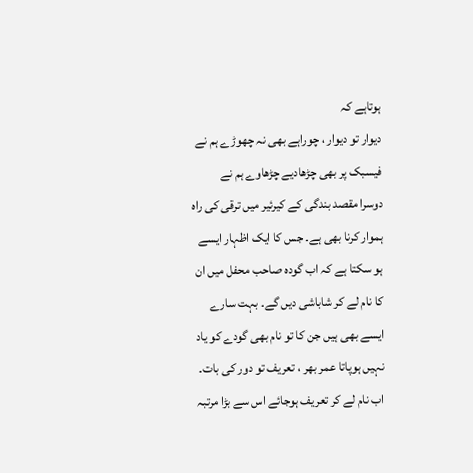ہوتاہے کہ
دیوار تو دیوار ، چوراہے بھی نہ چھوڑے ہم نے فیسبک پر بھی چڑھادیے چڑھاوے ہم نے
دوسرا مقصد بندگی کے کیرئیر میں ترقی کی راہ ہموار کرنا بھی ہے۔ جس کا ایک اظہار ایسے ہو سکتا ہے کہ اب گودہ صاحب محفل میں ان کا نام لے کر شاباشی دیں گے۔ بہت سارے ایسے بھی ہیں جن کا تو نام بھی گودے کو یاد نہیں ہوپاتا عمر بھر ، تعریف تو دور کی بات۔ اب نام لے کر تعریف ہوجائے اس سے بڑا مرتبہ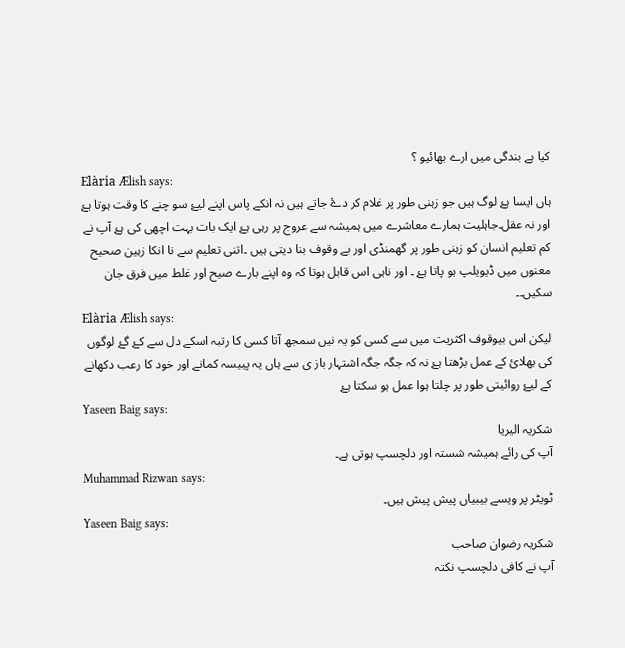کیا ہے بندگی میں ارے بھائیو ؟
Elària Ælish says:
ہاں ایسا ہۓ لوگ ہیں جو زہنی طور پر غلام کر دۓ جاتے ہیں نہ انکے پاس اپنے لیۓ سو چنے کا وقت ہوتا ہۓ اور نہ عقل۔جاہلیت ہمارے معاشرے میں ہمیشہ سے عروج پر رہی ہۓ ایک بات بہت اچھی کی ہۓ آپ نے کم تعلیم انسان کو زہنی طور پر گھمنڈی اور بے وقوف بنا دیتی ہیں ۔اتنی تعلیم سے نا انکا زہین صحیح معنوں میں ڈیویلپ ہو پاتا ہۓ ۔ اور ناہی اس قابل ہوتا کہ وہ اپنے بارے صیح اور غلط میں فرق جان سکیں۔۔
Elària Ælish says:
لیکن اس بیوقوف اکثریت میں سے کسی کو یہ نیں سمجھ آتا کسی کا رتبہ اسکے دل سے کۓ گۓ لوگوں کی بھلائ کے عمل بڑھتا ہۓ نہ کہ جگہ جگہ اشتہار باز ی سے ہاں یہ پییسہ کمانے اور خود کا رعب دکھانے کے لیۓ روائیتی طور پر چلتا ہوا عمل ہو سکتا ہۓ
Yaseen Baig says:
شکریہ الیریا
آپ کی رائے ہمیشہ شستہ اور دلچسپ ہوتی ہے۔
Muhammad Rizwan says:
ٹویٹر پر ویسے بیبیاں پیش پیش ہیں۔
Yaseen Baig says:
شکریہ رضوان صاحب
آپ نے کافی دلچسپ نکتہ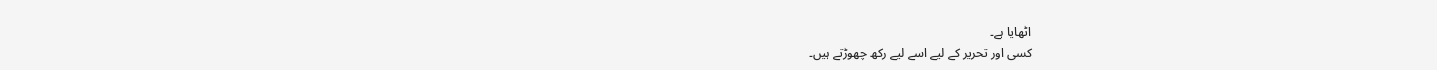اٹھایا ہے۔
کسی اور تحریر کے لیے اسے لیے رکھ چھوڑتے ہیں۔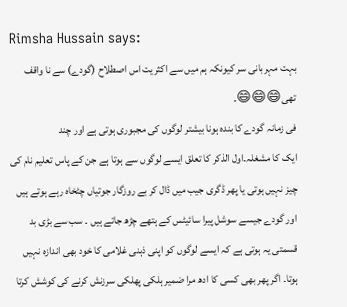Rimsha Hussain says:
بہت مہربانی سر کیونکہ ہم میں سے اکثریت اس اصطلاح (گودے) سے نا واقف تھی😄😄😄۔
فی زمانہ گودے کا بندہ ہونا بیشتر لوگوں کی مجبوری ہوتی ہے اور چند
ایک کا مشغلہ۔اول الذکر کا تعلق ایسے لوگوں سے ہوتا ہے جن کے پاس تعلیم نام کی چیز نہیں ہوتی یا پھر ڈگری جیب میں ڈال کر بے روزگار جوتیاں چٹخاہ رہے ہوتے ہیں اور گودے جیسے سوشل پیرا سائیٹس کے ہتھے چڑھ جاتے ہیں ۔ سب سے بڑی بد قسمتی یہ ہوتی ہے کہ ایسے لوگوں کو اپنی ذہنی غلامی کا خود بھی اندازہ نہیں ہوتا۔ اگر پھر بھی کسی کا ادھ مرا ضمیر ہلکی پھلکی سرزنش کرنے کی کوشش کرتا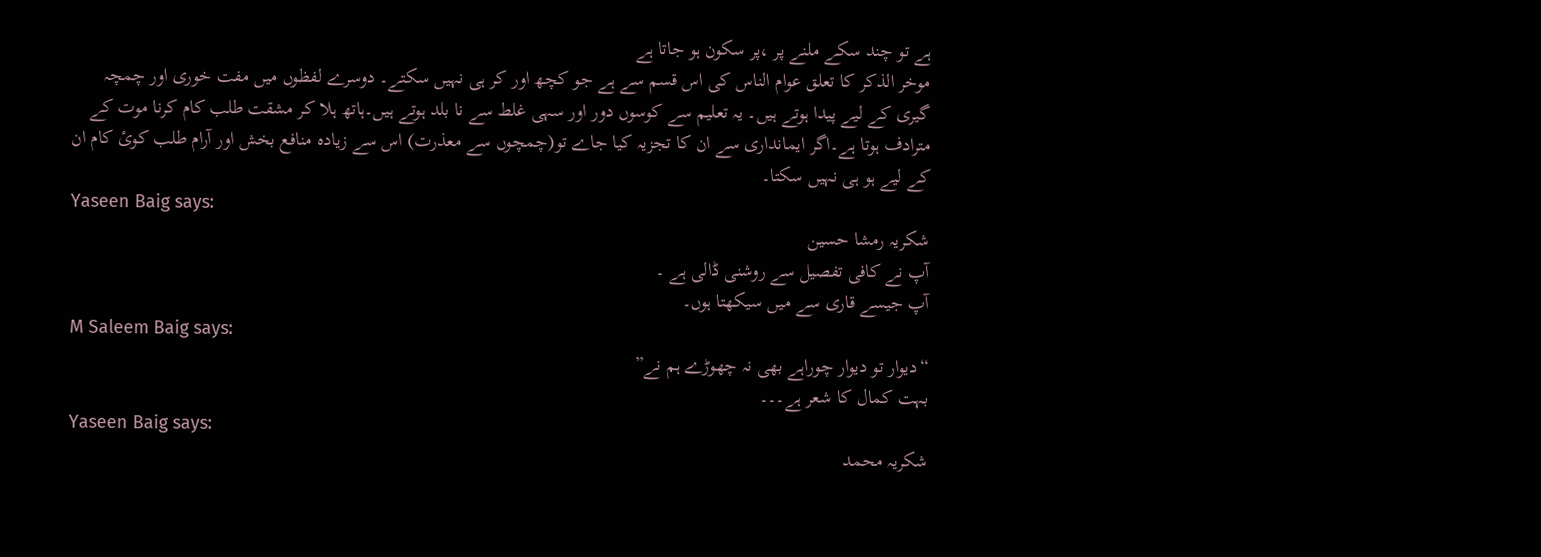ہے تو چند سکے ملنے پر ،پر سکون ہو جاتا ہے
موخر الذکر کا تعلق عوام الناس کی اس قسم سے ہے جو کچھ اور کر ہی نہیں سکتے۔ دوسرے لفظوں میں مفت خوری اور چمچہ گیری کے لیے پیدا ہوتے ہیں۔ یہ تعلیم سے کوسوں دور اور سہی غلط سے نا بلد ہوتے ہیں۔ہاتھ ہلا کر مشقت طلب کام کرنا موت کے مترادف ہوتا ہے۔اگر ایمانداری سے ان کا تجزیہ کیا جاے تو(چمچوں سے معذرت) اس سے زیادہ منافع بخش اور آرام طلب کوئ کام ان کے لیے ہو ہی نہیں سکتا۔
Yaseen Baig says:
شکریہ رمشا حسین
آپ نے کافی تفصیل سے روشنی ڈالی ہے ۔
آپ جیسے قاری سے میں سیکھتا ہوں۔
M Saleem Baig says:
“دیوار تو دیوار چوراہے بھی نہ چھوڑے ہم نے”
بہت کمال کا شعر ہے۔۔۔
Yaseen Baig says:
شکریہ محمد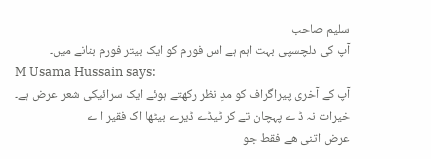سلیم صاحب
آپ کی دلچسپی بہت اہم ہے اس فورم کو ایک بیتر فورم بنانے میں۔
M Usama Hussain says:
آپ کے آخری پیراگراف کو مدِ نظر رکھتے ہوئے ایک سرائیکی شعر عرض ہے۔
خیرات نہ ڈ ے پہچان تے کر ٹیڈے ڈیرے بیٹھا اک فقير ا ے
عرض اتنی ھے فقط جو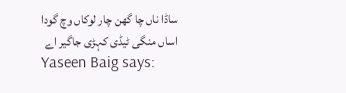ساڈا ناں چا گھن چار لوکاں وچ گودا
اساں منگی ٹیڈی کہڑی جاگیر اے
Yaseen Baig says: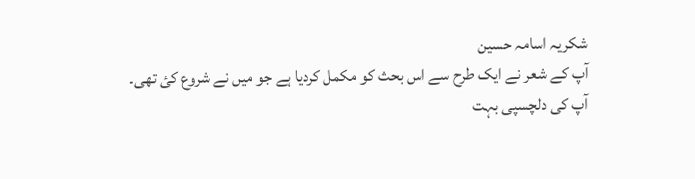شکریہ اسامہ حسین
آپ کے شعر نے ایک طرح سے اس بحث کو مکمل کردیا ہے جو میں نے شروع کئ تھی۔
آپ کی دلچسپی بہت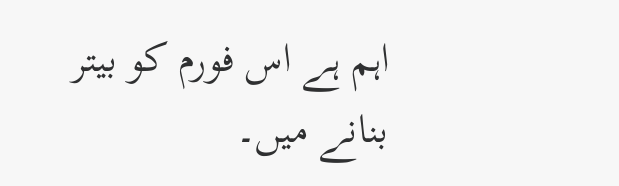اہم ہے اس فورم کو بیتر بنانے میں۔